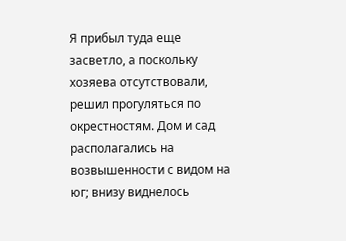Я прибыл туда еще засветло, а поскольку хозяева отсутствовали, решил прогуляться по окрестностям. Дом и сад располагались на возвышенности с видом на юг; внизу виднелось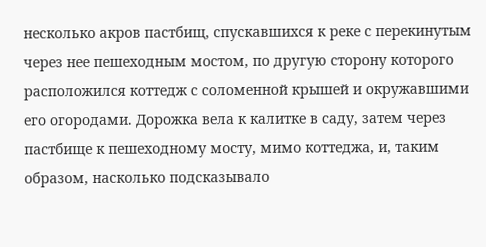несколько акров пастбищ, спускавшихся к реке с перекинутым через нее пешеходным мостом, по другую сторону которого расположился коттедж с соломенной крышей и окружавшими его огородами. Дорожка вела к калитке в саду, затем через пастбище к пешеходному мосту, мимо коттеджа, и, таким образом, насколько подсказывало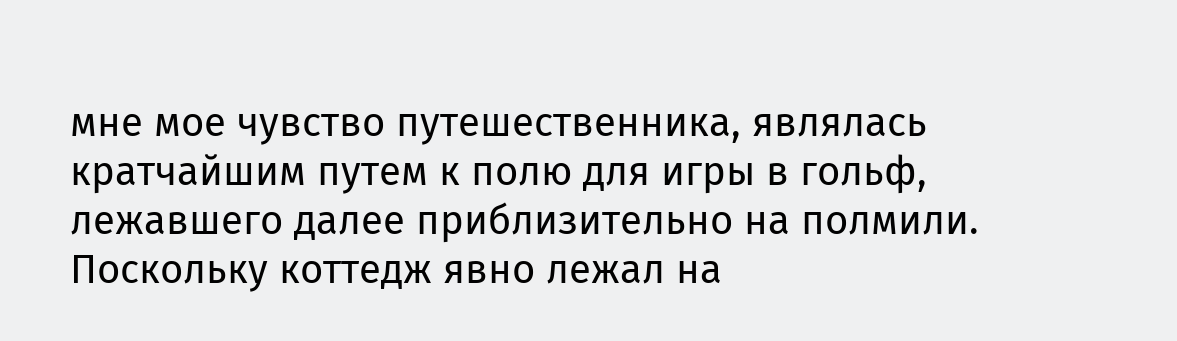мне мое чувство путешественника, являлась кратчайшим путем к полю для игры в гольф, лежавшего далее приблизительно на полмили. Поскольку коттедж явно лежал на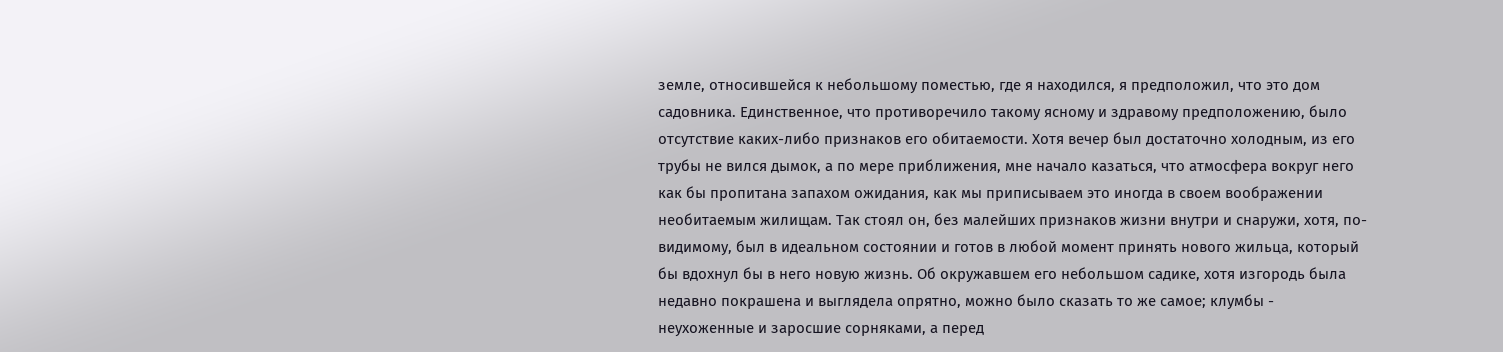земле, относившейся к небольшому поместью, где я находился, я предположил, что это дом садовника. Единственное, что противоречило такому ясному и здравому предположению, было отсутствие каких-либо признаков его обитаемости. Хотя вечер был достаточно холодным, из его трубы не вился дымок, а по мере приближения, мне начало казаться, что атмосфера вокруг него как бы пропитана запахом ожидания, как мы приписываем это иногда в своем воображении необитаемым жилищам. Так стоял он, без малейших признаков жизни внутри и снаружи, хотя, по-видимому, был в идеальном состоянии и готов в любой момент принять нового жильца, который бы вдохнул бы в него новую жизнь. Об окружавшем его небольшом садике, хотя изгородь была недавно покрашена и выглядела опрятно, можно было сказать то же самое; клумбы - неухоженные и заросшие сорняками, а перед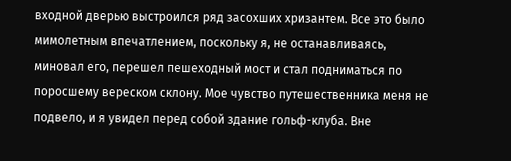входной дверью выстроился ряд засохших хризантем. Все это было мимолетным впечатлением, поскольку я, не останавливаясь, миновал его, перешел пешеходный мост и стал подниматься по поросшему вереском склону. Мое чувство путешественника меня не подвело, и я увидел перед собой здание гольф-клуба. Вне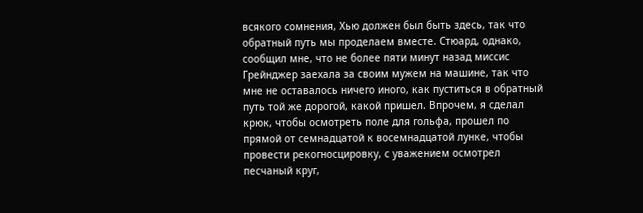всякого сомнения, Хью должен был быть здесь, так что обратный путь мы проделаем вместе. Стюард, однако, сообщил мне, что не более пяти минут назад миссис Грейнджер заехала за своим мужем на машине, так что мне не оставалось ничего иного, как пуститься в обратный путь той же дорогой, какой пришел. Впрочем, я сделал крюк, чтобы осмотреть поле для гольфа, прошел по прямой от семнадцатой к восемнадцатой лунке, чтобы провести рекогносцировку, с уважением осмотрел песчаный круг,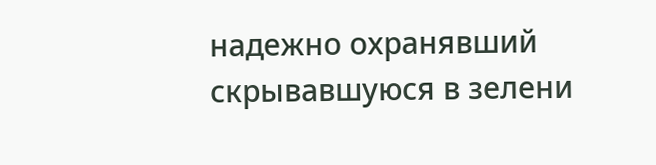надежно охранявший скрывавшуюся в зелени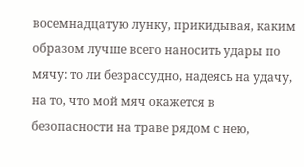восемнадцатую лунку, прикидывая, каким образом лучше всего наносить удары по мячу: то ли безрассудно, надеясь на удачу, на то, что мой мяч окажется в безопасности на траве рядом с нею,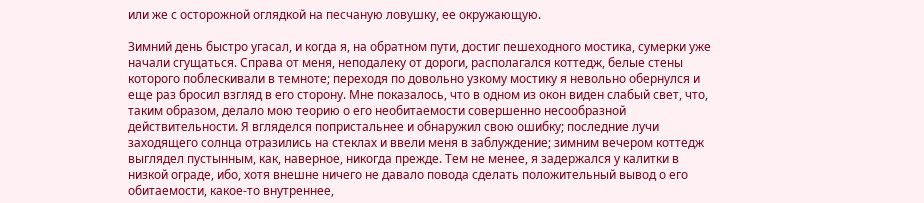или же с осторожной оглядкой на песчаную ловушку, ее окружающую.

Зимний день быстро угасал, и когда я, на обратном пути, достиг пешеходного мостика, сумерки уже начали сгущаться. Справа от меня, неподалеку от дороги, располагался коттедж, белые стены которого поблескивали в темноте; переходя по довольно узкому мостику я невольно обернулся и еще раз бросил взгляд в его сторону. Мне показалось, что в одном из окон виден слабый свет, что, таким образом, делало мою теорию о его необитаемости совершенно несообразной действительности. Я вгляделся попристальнее и обнаружил свою ошибку; последние лучи заходящего солнца отразились на стеклах и ввели меня в заблуждение; зимним вечером коттедж выглядел пустынным, как, наверное, никогда прежде. Тем не менее, я задержался у калитки в низкой ограде, ибо, хотя внешне ничего не давало повода сделать положительный вывод о его обитаемости, какое-то внутреннее,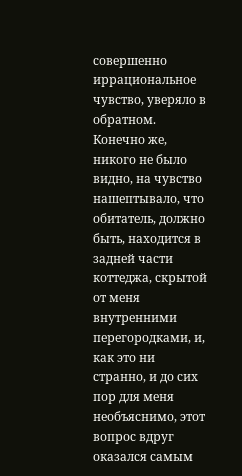совершенно иррациональное чувство, уверяло в обратном. Конечно же, никого не было видно, на чувство нашептывало, что обитатель, должно быть, находится в задней части коттеджа, скрытой от меня внутренними перегородками, и, как это ни странно, и до сих пор для меня необъяснимо, этот вопрос вдруг оказался самым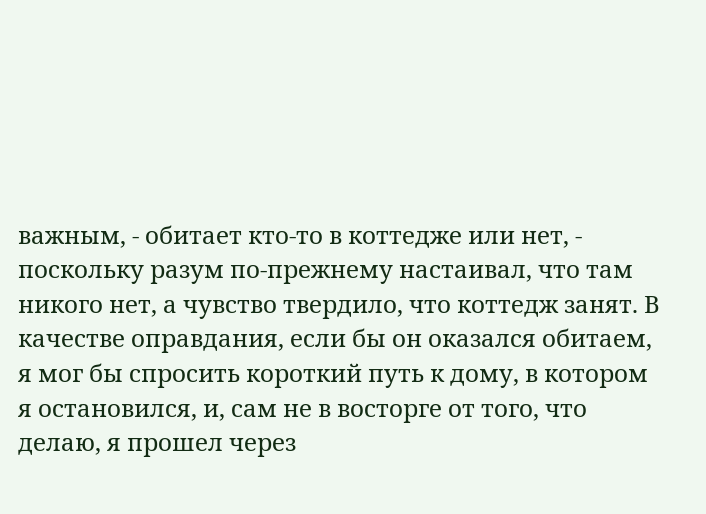важным, - обитает кто-то в коттедже или нет, - поскольку разум по-прежнему настаивал, что там никого нет, а чувство твердило, что коттедж занят. В качестве оправдания, если бы он оказался обитаем, я мог бы спросить короткий путь к дому, в котором я остановился, и, сам не в восторге от того, что делаю, я прошел через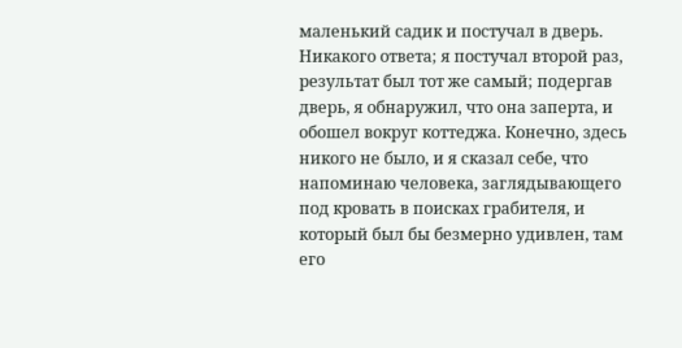маленький садик и постучал в дверь. Никакого ответа; я постучал второй раз, результат был тот же самый; подергав дверь, я обнаружил, что она заперта, и обошел вокруг коттеджа. Конечно, здесь никого не было, и я сказал себе, что напоминаю человека, заглядывающего под кровать в поисках грабителя, и который был бы безмерно удивлен, там его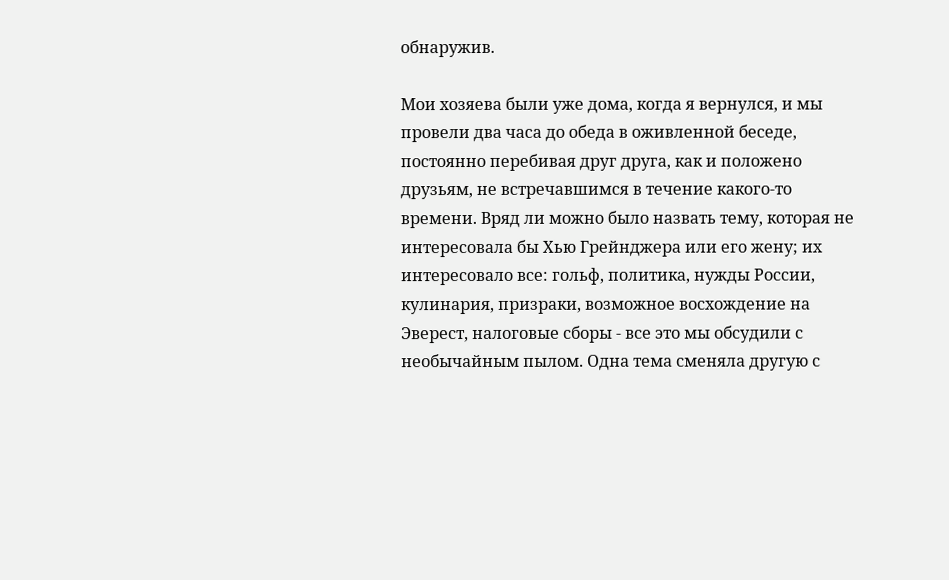обнаружив.

Мои хозяева были уже дома, когда я вернулся, и мы провели два часа до обеда в оживленной беседе, постоянно перебивая друг друга, как и положено друзьям, не встречавшимся в течение какого-то времени. Вряд ли можно было назвать тему, которая не интересовала бы Хью Грейнджера или его жену; их интересовало все: гольф, политика, нужды России, кулинария, призраки, возможное восхождение на Эверест, налоговые сборы - все это мы обсудили с необычайным пылом. Одна тема сменяла другую с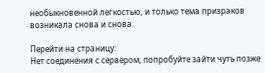необыкновенной легкостью, и только тема призраков возникала снова и снова.

Перейти на страницу:
Нет соединения с сервером, попробуйте зайти чуть позже